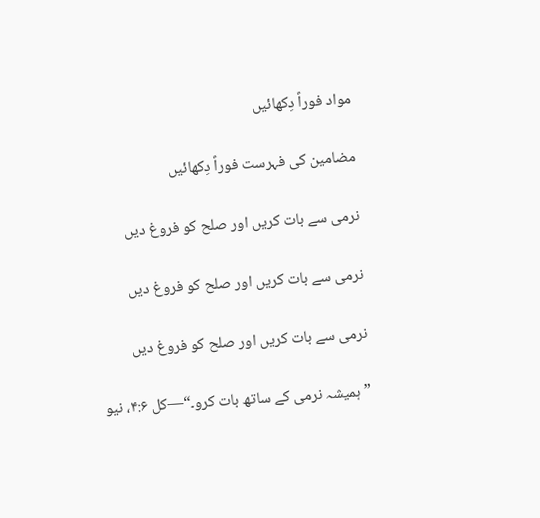مواد فوراً دِکھائیں

مضامین کی فہرست فوراً دِکھائیں

نرمی سے بات کریں اور صلح کو فروغ دیں

نرمی سے بات کریں اور صلح کو فروغ دیں

نرمی سے بات کریں اور صلح کو فروغ دیں

”ہمیشہ نرمی کے ساتھ بات کرو۔“—کل ۴:۶، نیو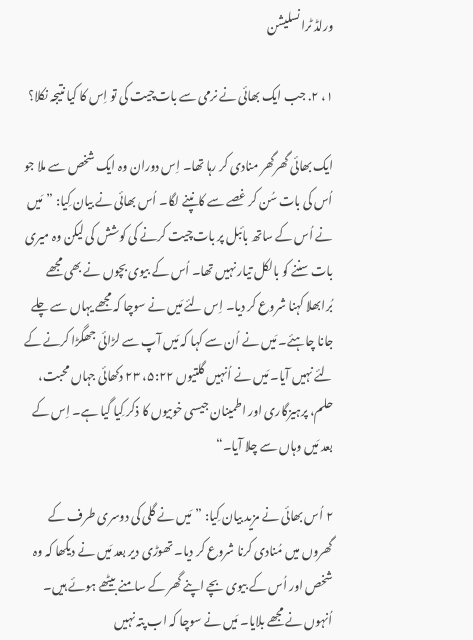ورلڈ ٹرانسلیشن

۱، ۲. جب ایک بھائی نے نرمی سے بات‌چیت کی تو اِس کا کیا نتیجہ نکلا؟

ایک بھائی گھرگھر منادی کر رہا تھا۔ اِس دوران وہ ایک شخص سے ملا جو اُس کی بات سُن کر غصے سے کانپنے لگا۔ اُس بھائی نے بیان کِیا: ”مَیں نے اُس کے ساتھ بائبل پر بات‌چیت کرنے کی کوشش کی لیکن وہ میری بات سننے کو بالکل تیار نہیں تھا۔ اُس کے بیوی بچوں نے بھی مجھے بُرابھلا کہنا شروع کر دیا۔ اِس لئے مَیں نے سوچا کہ مجھے یہاں سے چلے جانا چاہئے۔ مَیں نے اُن سے کہا کہ مَیں آپ سے لڑائی جھگڑا کرنے کے لئے نہیں آیا۔ مَیں نے اُنہیں گلتیوں ۵:۲۲، ۲۳ دکھائی جہاں محبت، حلم، پرہیزگاری اور اطمینان جیسی خوبیوں کا ذکر کِیا گیا ہے۔ اِس کے بعد مَیں وہاں سے چلا آیا۔“

۲ اُس بھائی نے مزید بیان کِیا: ”مَیں نے گلی کی دوسری طرف کے گھروں میں مُنادی کرنا شروع کر دیا۔ تھوڑی دیر بعد مَیں نے دیکھا کہ وہ شخص اور اُس کے بیوی بچے اپنے گھر کے سامنے بیٹھے ہوئے ہیں۔ اُنہوں نے مجھے بلایا۔ مَیں نے سوچا کہ اب پتہ نہیں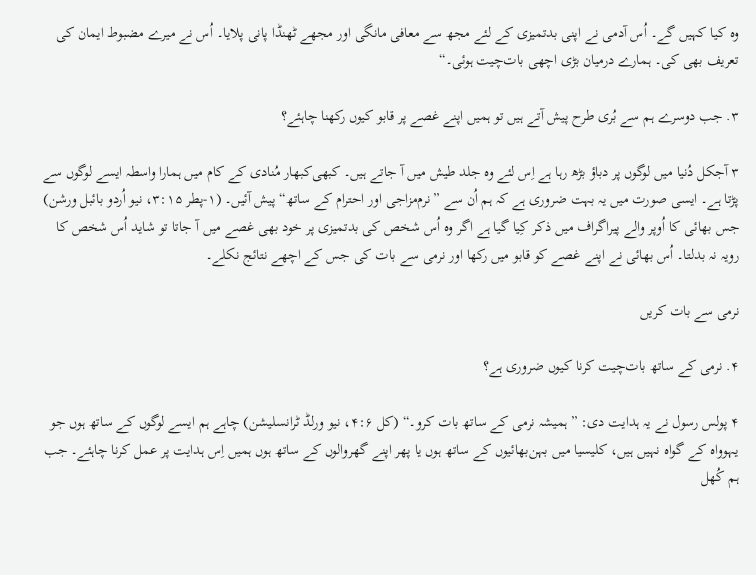وہ کیا کہیں گے۔ اُس آدمی نے اپنی بدتمیزی کے لئے مجھ سے معافی مانگی اور مجھے ٹھنڈا پانی پلایا۔ اُس نے میرے مضبوط ایمان کی تعریف بھی کی۔ ہمارے درمیان بڑی اچھی بات‌چیت ہوئی۔“

۳. جب دوسرے ہم سے بُری طرح پیش آتے ہیں تو ہمیں اپنے غصے پر قابو کیوں رکھنا چاہئے؟

۳ آجکل دُنیا میں لوگوں پر دباؤ بڑھ رہا ہے اِس لئے وہ جلد طیش میں آ جاتے ہیں۔ کبھی‌کبھار مُنادی کے کام میں ہمارا واسطہ ایسے لوگوں سے پڑتا ہے۔ ایسی صورت میں یہ بہت ضروری ہے کہ ہم اُن سے ”نرم‌مزاجی اور احترام کے ساتھ“ پیش آئیں۔ (۱-پطر ۳:۱۵، نیو اُردو بائبل ورشن) جس بھائی کا اُوپر والے پیراگراف میں ذکر کِیا گیا ہے اگر وہ اُس شخص کی بدتمیزی پر خود بھی غصے میں آ جاتا تو شاید اُس شخص کا رویہ نہ بدلتا۔ اُس بھائی نے اپنے غصے کو قابو میں رکھا اور نرمی سے بات کی جس کے اچھے نتائج نکلے۔

نرمی سے بات کریں

۴. نرمی کے ساتھ بات‌چیت کرنا کیوں ضروری ہے؟

۴ پولس رسول نے یہ ہدایت دی: ”ہمیشہ نرمی کے ساتھ بات کرو۔“ (کل ۴:۶، نیو ورلڈ ٹرانسلیشن) چاہے ہم ایسے لوگوں کے ساتھ ہوں جو یہوواہ کے گواہ نہیں ہیں، کلیسیا میں بہن‌بھائیوں کے ساتھ ہوں یا پھر اپنے گھروالوں کے ساتھ ہوں ہمیں اِس ہدایت پر عمل کرنا چاہئے۔ جب ہم کُھل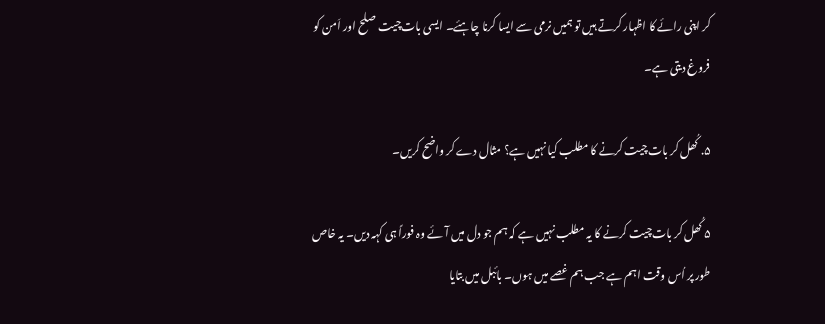کر اپنی رائے کا اظہار کرتے ہیں تو ہمیں نرمی سے ایسا کرنا چاہئے۔ ایسی بات‌چیت صلح اور اَمن کو فروغ دیتی ہے۔

۵. کُھل کر بات‌چیت کرنے کا مطلب کیا نہیں ہے؟ مثال دے کر واضح کریں۔

۵ کُھل کر بات‌چیت کرنے کا یہ مطلب نہیں ہے کہ ہم جو دل میں آئے وہ فوراً ہی کہہ دیں۔ یہ خاص طور پر اُس وقت اہم ہے جب ہم غصے میں ہوں۔ بائبل میں بتایا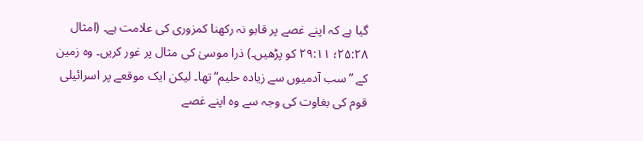گیا ہے کہ اپنے غصے پر قابو نہ رکھنا کمزوری کی علامت ہے۔ (امثال ۲۵:۲۸؛ ۲۹:۱۱ کو پڑھیں۔) ذرا موسیٰ کی مثال پر غور کریں۔ وہ زمین کے ”سب آدمیوں سے زیادہ حلیم“ تھا۔ لیکن ایک موقعے پر اسرائیلی قوم کی بغاوت کی وجہ سے وہ اپنے غصے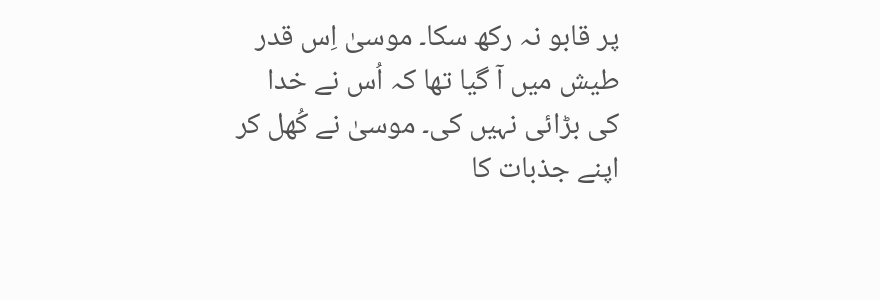پر قابو نہ رکھ سکا۔ موسیٰ اِس قدر طیش میں آ گیا تھا کہ اُس نے خدا کی بڑائی نہیں کی۔ موسیٰ نے کُھل کر اپنے جذبات کا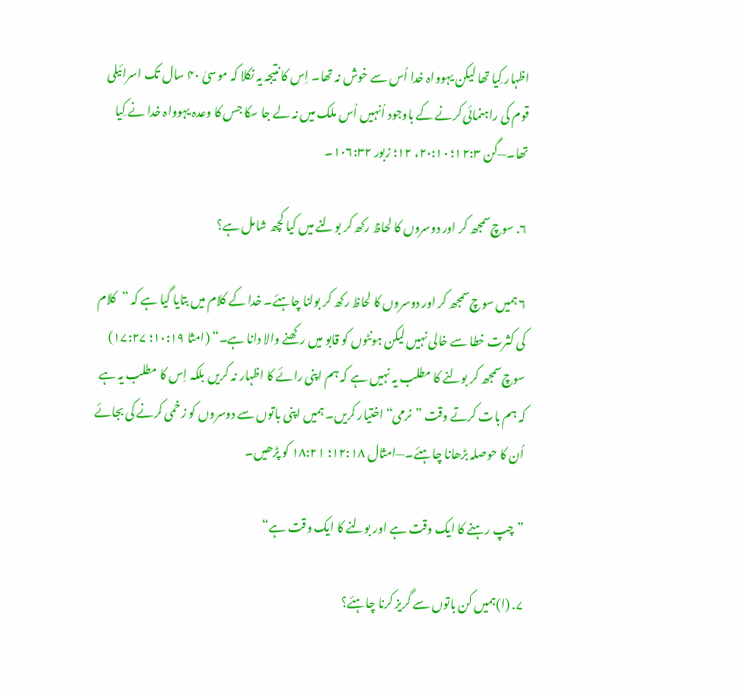اظہار کِیا تھا لیکن یہوواہ خدا اُس سے خوش نہ تھا۔ اِس کا نتیجہ یہ نکلا کہ موسیٰ ۴۰ سال تک اسرائیلی قوم کی راہنمائی کرنے کے باوجود اُنہیں اُس ملک میں نہ لے جا سکا جس کا وعدہ یہوواہ خدا نے کِیا تھا۔—گن ۱۲:۳؛ ۲۰:۱۰، ۱۲؛ زبور ۱۰۶:۳۲۔

۶. سوچ‌سمجھ کر اور دوسروں کا لحاظ رکھ کر بولنے میں کیا کچھ شامل ہے؟

۶ ہمیں سوچ‌سمجھ کر اور دوسروں کا لحاظ رکھ کر بولنا چاہئے۔ خدا کے کلام میں بتایا گیا ہے کہ ”کلام کی کثرت خطا سے خالی نہیں لیکن ہونٹوں کو قابو میں رکھنے والا دانا ہے۔“ (امثا ۱۰:۱۹؛ ۱۷:۲۷) سوچ‌سمجھ کر بولنے کا مطلب یہ نہیں ہے کہ ہم اپنی رائے کا اظہار نہ کریں بلکہ اِس کا مطلب یہ ہے کہ ہم بات کرتے وقت ”نرمی“ اختیار کریں۔ ہمیں اپنی باتوں سے دوسروں کو زخمی کرنے کی بجائے اُن کا حوصلہ بڑھانا چاہئے۔—امثال ۱۲:۱۸؛ ۱۸:۲۱ کو پڑھیں۔

”چپ رہنے کا ایک وقت ہے اور بولنے کا ایک وقت ہے“

۷. (ا)ہمیں کن باتوں سے گریز کرنا چاہئے؟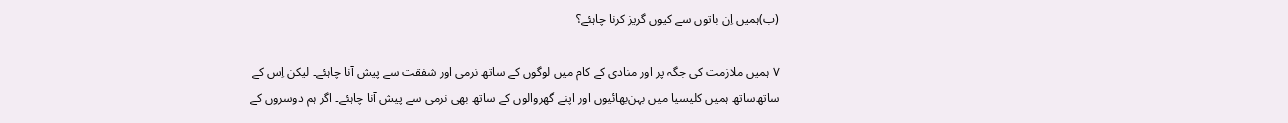(ب)ہمیں اِن باتوں سے کیوں گریز کرنا چاہئے؟

۷ ہمیں ملازمت کی جگہ پر اور منادی کے کام میں لوگوں کے ساتھ نرمی اور شفقت سے پیش آنا چاہئے۔ لیکن اِس کے ساتھ‌ساتھ ہمیں کلیسیا میں بہن‌بھائیوں اور اپنے گھروالوں کے ساتھ بھی نرمی سے پیش آنا چاہئے۔ اگر ہم دوسروں کے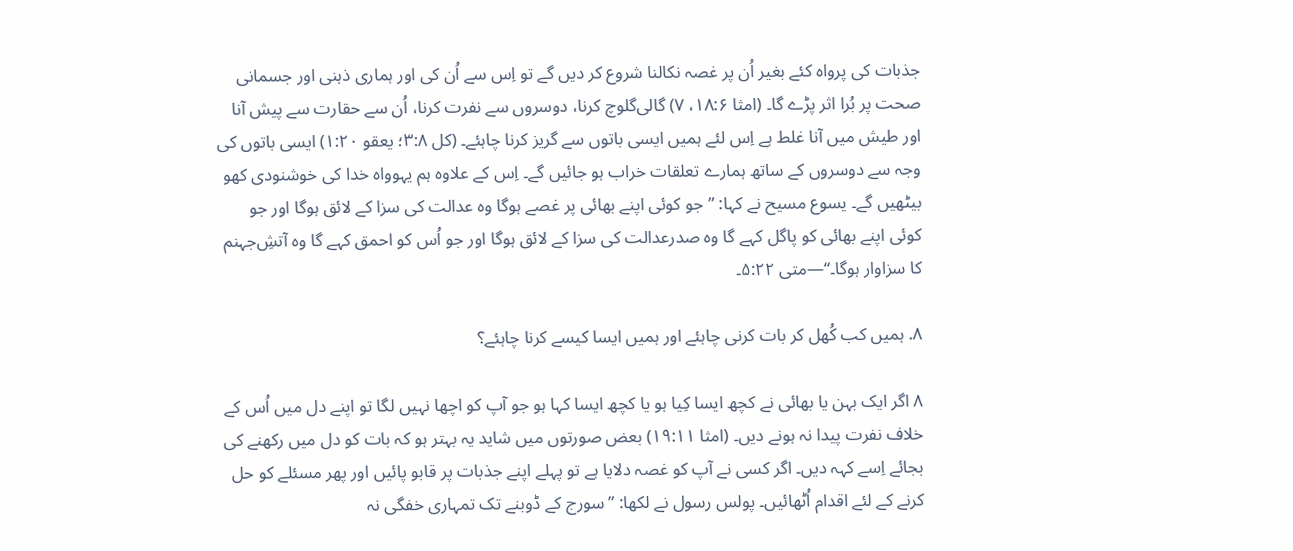جذبات کی پرواہ کئے بغیر اُن پر غصہ نکالنا شروع کر دیں گے تو اِس سے اُن کی اور ہماری ذہنی اور جسمانی صحت پر بُرا اثر پڑے گا۔ (امثا ۱۸:۶، ۷) گالی‌گلوچ کرنا، دوسروں سے نفرت کرنا، اُن سے حقارت سے پیش آنا اور طیش میں آنا غلط ہے اِس لئے ہمیں ایسی باتوں سے گریز کرنا چاہئے۔ (کل ۳:۸؛ یعقو ۱:۲۰) ایسی باتوں کی وجہ سے دوسروں کے ساتھ ہمارے تعلقات خراب ہو جائیں گے۔ اِس کے علاوہ ہم یہوواہ خدا کی خوشنودی کھو بیٹھیں گے۔ یسوع مسیح نے کہا: ”جو کوئی اپنے بھائی پر غصے ہوگا وہ عدالت کی سزا کے لائق ہوگا اور جو کوئی اپنے بھائی کو پاگل کہے گا وہ صدرعدالت کی سزا کے لائق ہوگا اور جو اُس کو احمق کہے گا وہ آتشِ‌جہنم کا سزاوار ہوگا۔“—متی ۵:۲۲۔

۸. ہمیں کب کُھل کر بات کرنی چاہئے اور ہمیں ایسا کیسے کرنا چاہئے؟

۸ اگر ایک بہن یا بھائی نے کچھ ایسا کِیا ہو یا کچھ ایسا کہا ہو جو آپ کو اچھا نہیں لگا تو اپنے دل میں اُس کے خلاف نفرت پیدا نہ ہونے دیں۔ (امثا ۱۹:۱۱) بعض صورتوں میں شاید یہ بہتر ہو کہ بات کو دل میں رکھنے کی بجائے اِسے کہہ دیں۔ اگر کسی نے آپ کو غصہ دلایا ہے تو پہلے اپنے جذبات پر قابو پائیں اور پھر مسئلے کو حل کرنے کے لئے اقدام اُٹھائیں۔ پولس رسول نے لکھا: ”سورج کے ڈوبنے تک تمہاری خفگی نہ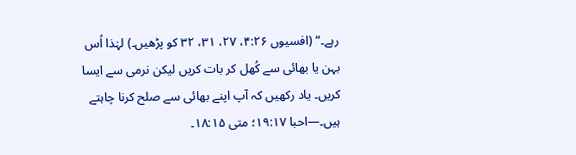رہے۔“ (افسیوں ۴:۲۶، ۲۷، ۳۱، ۳۲ کو پڑھیں۔) لہٰذا اُس بہن یا بھائی سے کُھل کر بات کریں لیکن نرمی سے ایسا کریں۔ یاد رکھیں کہ آپ اپنے بھائی سے صلح کرنا چاہتے ہیں۔—احبا ۱۹:۱۷؛ متی ۱۸:۱۵۔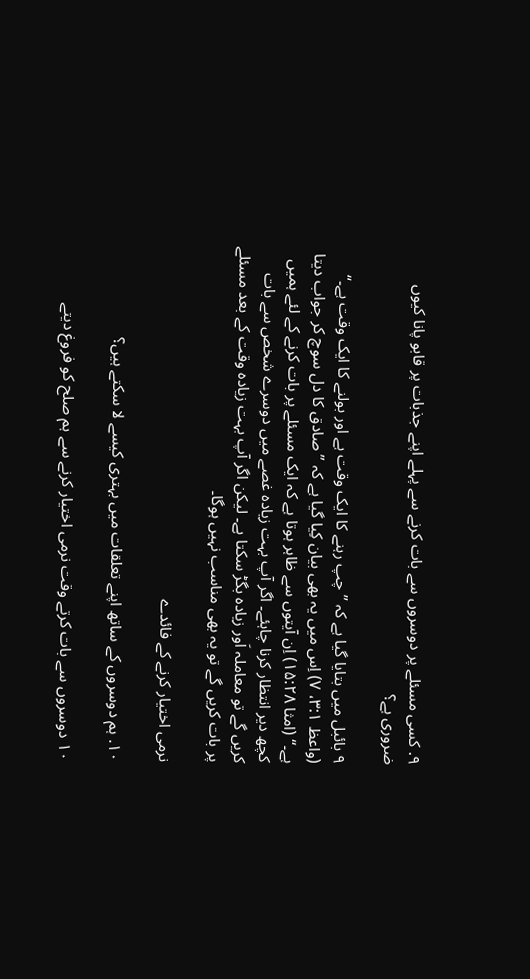۹. کسی مسئلے پر دوسروں سے بات کرنے سے پہلے اپنے جذبات پر قابو پانا کیوں ضروری ہے؟

۹ بائبل میں بتایا گیا ہے کہ ”چپ رہنے کا ایک وقت ہے اور بولنے کا ایک وقت ہے۔“ (واعظ ۳:۱، ۷) اِس میں یہ بھی بیان کِیا گیا ہے کہ ”صادق کا دل سوچ کر جواب دیتا ہے۔“ (امثا ۱۵:۲۸) اِن آیتوں سے ظاہر ہوتا ہے کہ ایک مسئلے پر بات کرنے کے لئے ہمیں کچھ دیر انتظار کرنا چاہئے۔ اگر آپ بہت زیادہ غصے میں دوسرے شخص سے بات کریں گے تو معاملہ اَور زیادہ بگڑ سکتا ہے۔ لیکن اگر آپ بہت زیادہ وقت کے بعد مسئلے پر بات کریں گے تو یہ بھی مناسب نہیں ہوگا۔

نرمی اختیار کرنے کے فائدے

۱۰. ہم دوسروں کے ساتھ اپنے تعلقات میں بہتری کیسے لا سکتے ہیں؟

۱۰ دوسروں سے بات کرتے وقت نرمی اختیار کرنے سے ہم صلح کو فروغ دیتے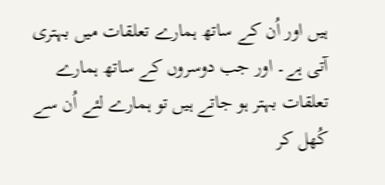ہیں اور اُن کے ساتھ ہمارے تعلقات میں بہتری آتی ہے۔ اور جب دوسروں کے ساتھ ہمارے تعلقات بہتر ہو جاتے ہیں تو ہمارے لئے اُن سے کُھل کر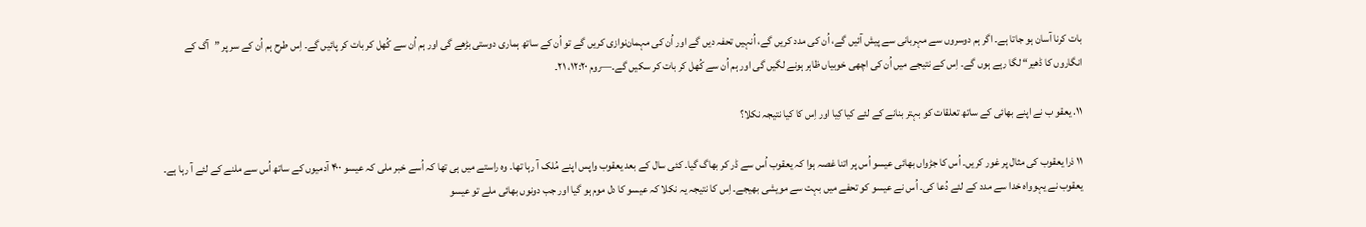بات کرنا آسان ہو جاتا ہے۔ اگر ہم دوسروں سے مہربانی سے پیش آئیں گے، اُن کی مدد کریں گے، اُنہیں تحفہ دیں گے اور اُن کی مہمان‌نوازی کریں گے تو اُن کے ساتھ ہماری دوستی بڑھے گی اور ہم اُن سے کُھل کر بات کر پائیں گے۔ اِس طرح ہم اُن کے سر پر ”آگ کے انگاروں کا ڈھیر“ لگا رہے ہوں گے۔ اِس کے نتیجے میں اُن کی اچھی خوبیاں ظاہر ہونے لگیں گی اور ہم اُن سے کُھل کر بات کر سکیں گے۔—روم ۱۲:۲۰، ۲۱۔

۱۱. یعقو ب نے اپنے بھائی کے ساتھ تعلقات کو بہتر بنانے کے لئے کیا کِیا اور اِس کا کیا نتیجہ نکلا؟

۱۱ ذرا یعقوب کی مثال پر غور کریں۔ اُس کا جڑواں بھائی عیسو اُس پر اتنا غصہ ہوا کہ یعقوب اُس سے ڈر کر بھاگ گیا۔ کئی سال کے بعد یعقوب واپس اپنے مُلک آ رہا تھا۔ وہ راستے میں ہی تھا کہ اُسے خبر ملی کہ عیسو ۴۰۰ آدمیوں کے ساتھ اُس سے ملنے کے لئے آ رہا ہے۔ یعقوب نے یہوواہ خدا سے مدد کے لئے دُعا کی۔ اُس نے عیسو کو تحفے میں بہت سے مویشی بھیجے۔ اِس کا نتیجہ یہ نکلا کہ عیسو کا دل موم ہو گیا اور جب دونوں بھائی ملے تو عیسو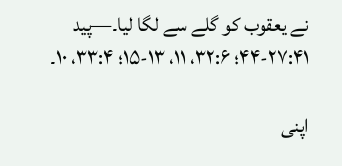نے یعقوب کو گلے سے لگا لیا۔—پید ۲۷:۴۱-۴۴؛ ۳۲:۶، ۱۱، ۱۳-۱۵؛ ۳۳:۴، ۱۰۔

اپنی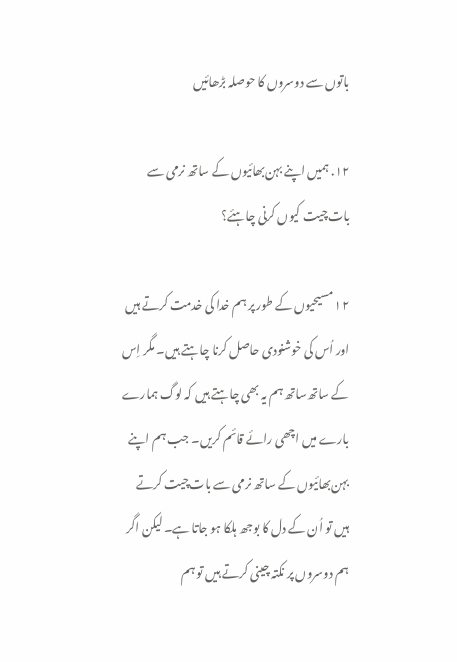باتوں سے دوسروں کا حوصلہ بڑھائیں

۱۲. ہمیں اپنے بہن‌بھائیوں کے ساتھ نرمی سے بات‌چیت کیوں کرنی چاہئے؟

۱۲ مسیحیوں کے طور پر ہم خدا کی خدمت کرتے ہیں اور اُس کی خوشنودی حاصل کرنا چاہتے ہیں۔ مگر اِس کے ساتھ‌ساتھ ہم یہ بھی چاہتے ہیں کہ لوگ ہمارے بارے میں اچھی رائے قائم کریں۔ جب ہم اپنے بہن‌بھائیوں کے ساتھ نرمی سے بات‌چیت کرتے ہیں تو اُن کے دل کا بوجھ ہلکا ہو جاتا ہے۔ لیکن اگر ہم دوسروں پر نکتہ چینی کرتے ہیں تو ہم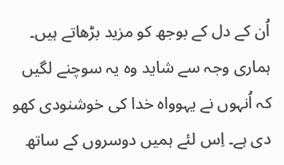اُن کے دل کے بوجھ کو مزید بڑھاتے ہیں۔ ہماری وجہ سے شاید وہ یہ سوچنے لگیں کہ اُنہوں نے یہوواہ خدا کی خوشنودی کھو دی ہے۔ اِس لئے ہمیں دوسروں کے ساتھ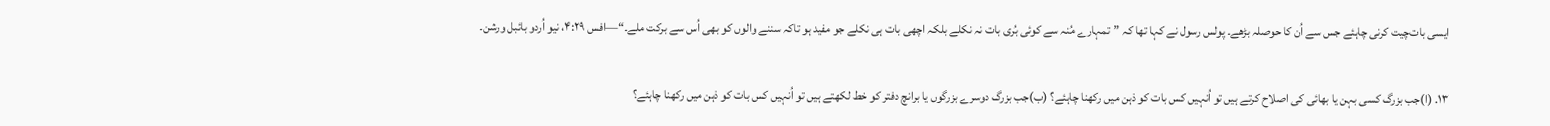ایسی بات‌چیت کرنی چاہئے جس سے اُن کا حوصلہ بڑھے۔ پولس رسول نے کہا تھا کہ ”تمہارے مُنہ سے کوئی بُری بات نہ نکلے بلکہ اچھی بات ہی نکلے جو مفید ہو تاکہ سننے والوں کو بھی اُس سے برکت ملے۔“—افس ۴:۲۹، نیو اُردو بائبل ورشن۔

۱۳. (ا)جب بزرگ کسی بہن یا بھائی کی اصلاح کرتے ہیں تو اُنہیں کس بات کو ذہن میں رکھنا چاہئے؟ (ب)جب بزرگ دوسرے بزرگوں یا برانچ دفتر کو خط لکھتے ہیں تو اُنہیں کس بات کو ذہن میں رکھنا چاہئے؟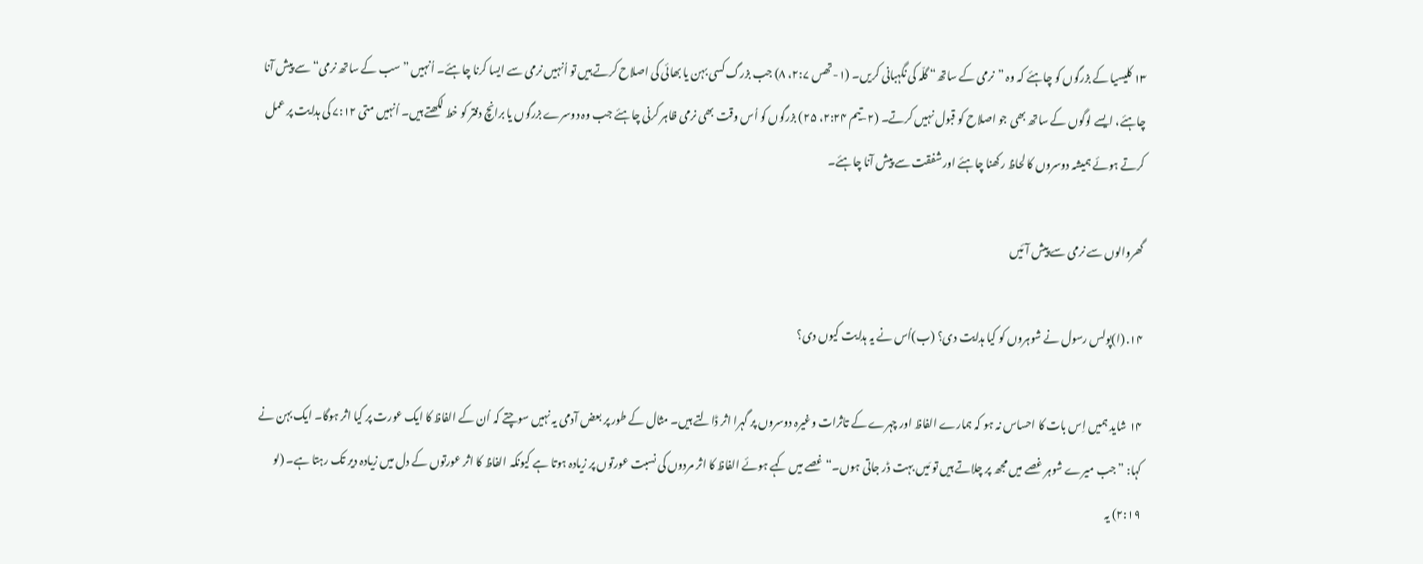۱۳ کلیسیا کے بزرگوں کو چاہئے کہ وہ ”نرمی کے ساتھ“ گلّہ کی نگہبانی کریں۔ (۱-تھس ۲:۷، ۸) جب بزرگ کسی بہن یا بھائی کی اصلاح کرتے ہیں تو اُنہیں نرمی سے ایسا کرنا چاہئے۔ اُنہیں ”سب کے ساتھ نرمی“ سے پیش آنا چاہئے، ایسے لوگوں کے ساتھ بھی جو اصلاح کو قبول نہیں کرتے۔ (۲-تیم ۲:۲۴، ۲۵) بزرگوں کو اُس وقت بھی نرمی ظاہر کرنی چاہئے جب وہ دوسرے بزرگوں یا برانچ دفتر کو خط لکھتے ہیں۔ اُنہیں متی ۷:۱۲ کی ہدایت پر عمل کرتے ہوئے ہمیشہ دوسروں کا لحاظ رکھنا چاہئے اور شفقت سے پیش آنا چاہئے۔

گھروالوں سے نرمی سے پیش آئیں

۱۴. (ا)پولس رسول نے شوہروں کو کیا ہدایت دی؟ (ب)اُس نے یہ ہدایت کیوں دی؟

۱۴ شاید ہمیں اِس بات کا احساس نہ ہو کہ ہمارے الفاظ اور چہرے کے تاثرات وغیرہ دوسروں پر گہرا اثر ڈالتے ہیں۔ مثال کے طور پر بعض آدمی یہ نہیں سوچتے کہ اُن کے الفاظ کا ایک عورت پر کیا اثر ہوگا۔ ایک بہن نے کہا: ”جب میرے شوہر غصے میں مجھ پر چلاتے ہیں تو مَیں بہت ڈر جاتی ہوں۔“ غصے میں کہے ہوئے الفاظ کا اثر مردوں کی نسبت عورتوں پر زیادہ ہوتا ہے کیونکہ الفاظ کا اثر عورتوں کے دل میں زیادہ دیر تک رہتا ہے۔ (لو ۲:۱۹) یہ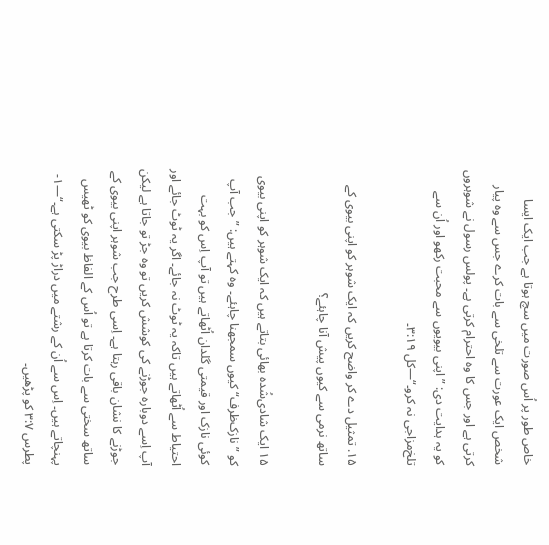خاص طور پر اُس صورت میں سچ ہوتا ہے جب ایک ایسا شخص ایک عورت سے تلخی سے بات کرے جس سے وہ پیار کرتی ہے اور جس کا وہ احترام کرتی ہے۔ پولس رسول نے شوہروں کو یہ ہدایت دی: ”اپنی بیویوں سے محبت رکھو اور اُن سے تلخ‌مزاجی نہ کرو۔“—کل ۳:۱۹۔

۱۵. تمثیل دے کر واضح کریں کہ ایک شوہر کو اپنی بیوی کے ساتھ نرمی سے کیوں پیش آنا چاہئے؟

۱۵ ایک شادی‌شُدہ بھائی بتاتے ہیں کہ ایک شوہر کو اپنی بیوی کو ”نازک‌ظرف“ کیوں سمجھنا چاہئے۔ وہ کہتے ہیں: ”جب آپ کوئی نازک اور قیمتی گلدان اُٹھاتے ہیں تو آپ اِس کو بہت احتیاط سے اُٹھاتے ہیں تاکہ یہ ٹوٹ نہ جائے۔ اگر یہ ٹوٹ جائے اور آپ اِسے دوبارہ جوڑنے کی کوشش کریں تو وہ جڑ تو جاتا ہے لیکن جوڑنے کا نشان باقی رہتا ہے۔ اِسی طرح جب شوہر اپنی بیوی کے ساتھ سختی سے بات کرتا ہے تو اُس کے الفاظ بیوی کو ٹھیس پہنچاتے ہیں۔ اِس سے اُن کے رشتے میں دراڑ پڑ سکتی ہے۔“—۱-پطرس ۳:۷ کو پڑھیں۔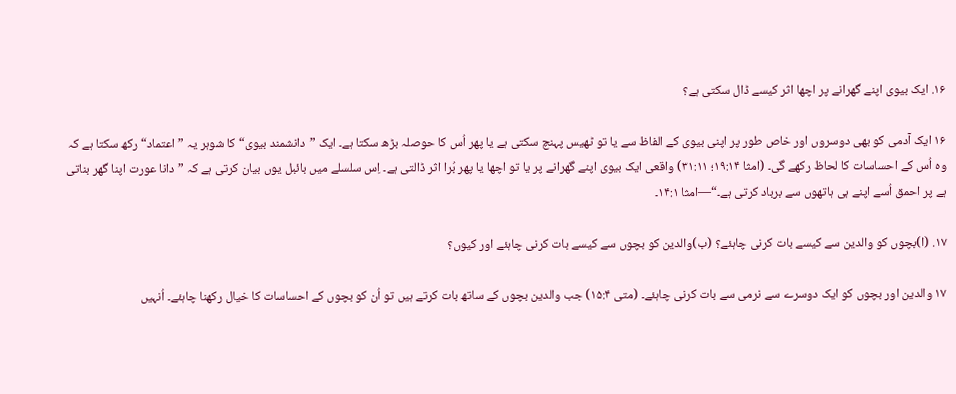۱۶. ایک بیوی اپنے گھرانے پر اچھا اثر کیسے ڈال سکتی ہے؟

۱۶ ایک آدمی کو بھی دوسروں اور خاص طور پر اپنی بیوی کے الفاظ سے یا تو ٹھیس پہنچ سکتی ہے یا پھر اُس کا حوصلہ بڑھ سکتا ہے۔ ایک ”دانشمند بیوی“ کا شوہر یہ ”اعتماد“ رکھ سکتا ہے کہ وہ اُس کے احساسات کا لحاظ رکھے گی۔ (امثا ۱۹:۱۴؛ ۳۱:۱۱) واقعی ایک بیوی اپنے گھرانے پر یا تو اچھا یا پھر بُرا اثر ڈالتی ہے۔ اِس سلسلے میں بائبل یوں بیان کرتی ہے کہ ”دانا عورت اپنا گھر بناتی ہے پر احمق اُسے اپنے ہی ہاتھوں سے برباد کرتی ہے۔“—امثا ۱۴:۱۔

۱۷. (ا)بچوں کو والدین سے کیسے بات کرنی چاہئے؟ (ب)والدین کو بچوں سے کیسے بات کرنی چاہئے اور کیوں؟

۱۷ والدین اور بچوں کو ایک دوسرے سے نرمی سے بات کرنی چاہئے۔ (متی ۱۵:۴) جب والدین بچوں کے ساتھ بات کرتے ہیں تو اُن کو بچوں کے احساسات کا خیال رکھنا چاہئے۔ اُنہیں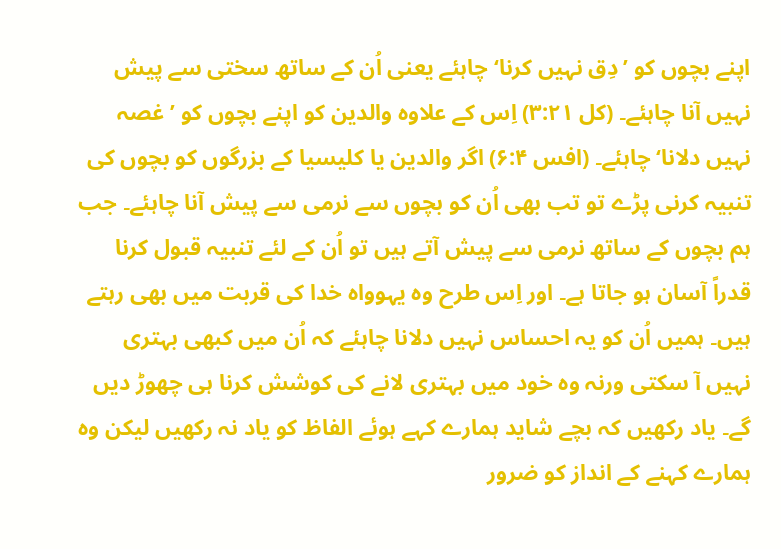اپنے بچوں کو ’دِق نہیں کرنا‘ چاہئے یعنی اُن کے ساتھ سختی سے پیش نہیں آنا چاہئے۔ (کل ۳:۲۱) اِس کے علاوہ والدین کو اپنے بچوں کو ’غصہ نہیں دلانا‘ چاہئے۔ (افس ۶:۴) اگر والدین یا کلیسیا کے بزرگوں کو بچوں کی تنبیہ کرنی پڑے تو تب بھی اُن کو بچوں سے نرمی سے پیش آنا چاہئے۔ جب ہم بچوں کے ساتھ نرمی سے پیش آتے ہیں تو اُن کے لئے تنبیہ قبول کرنا قدراً آسان ہو جاتا ہے۔ اور اِس طرح وہ یہوواہ خدا کی قربت میں بھی رہتے ہیں۔ ہمیں اُن کو یہ احساس نہیں دلانا چاہئے کہ اُن میں کبھی بہتری نہیں آ سکتی ورنہ وہ خود میں بہتری لانے کی کوشش کرنا ہی چھوڑ دیں گے۔ یاد رکھیں کہ بچے شاید ہمارے کہے ہوئے الفاظ کو یاد نہ رکھیں لیکن وہ ہمارے کہنے کے انداز کو ضرور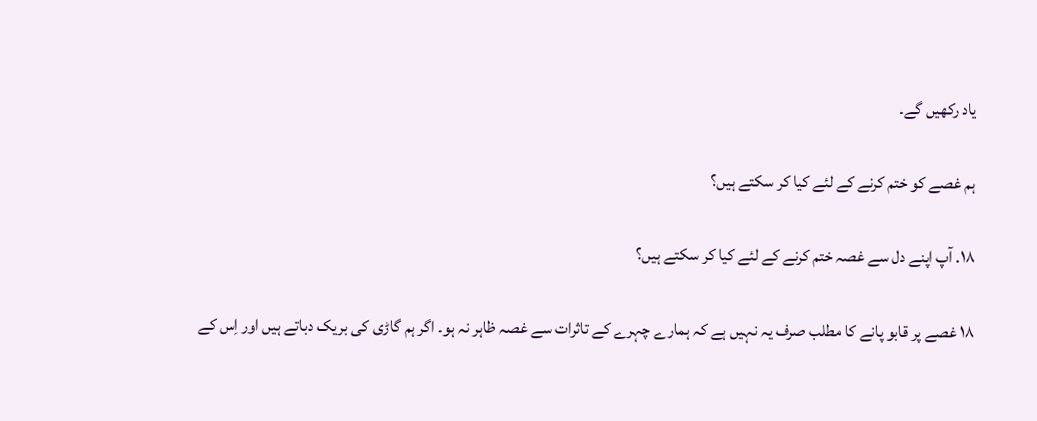یاد رکھیں گے۔

ہم غصے کو ختم کرنے کے لئے کیا کر سکتے ہیں؟

۱۸. آپ اپنے دل سے غصہ ختم کرنے کے لئے کیا کر سکتے ہیں؟

۱۸ غصے پر قابو پانے کا مطلب صرف یہ نہیں ہے کہ ہمارے چہرے کے تاثرات سے غصہ ظاہر نہ ہو۔ اگر ہم گاڑی کی بریک دباتے ہیں اور اِس کے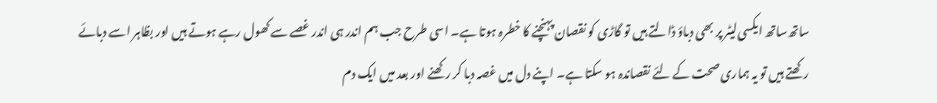ساتھ‌ساتھ ایکسی‌لیٹر پر بھی دباؤ ڈالتے ہیں تو گاڑی کو نقصان پہنچنے کا خطرہ ہوتا ہے۔ اسی طرح جب ہم اندر ہی اندر غصے سے کھول رہے ہوتے ہیں اور بظاہر اسے دبائے رکھتے ہیں تو یہ ہماری صحت کے لئے نقصاندہ ہو سکتا ہے۔ اپنے دل میں غصہ دبا کر رکھنے اور بعد میں ایک دم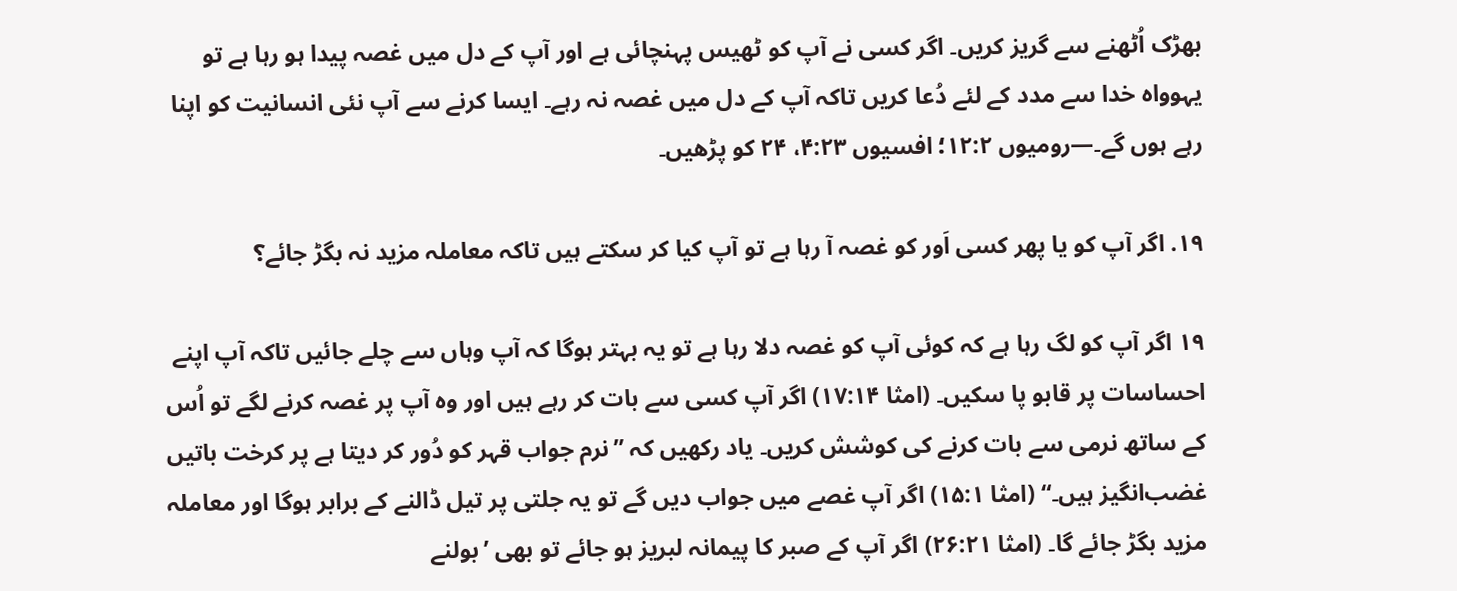بھڑک اُٹھنے سے گریز کریں۔ اگر کسی نے آپ کو ٹھیس پہنچائی ہے اور آپ کے دل میں غصہ پیدا ہو رہا ہے تو یہوواہ خدا سے مدد کے لئے دُعا کریں تاکہ آپ کے دل میں غصہ نہ رہے۔ ایسا کرنے سے آپ نئی انسانیت کو اپنا رہے ہوں گے۔—رومیوں ۱۲:۲؛ افسیوں ۴:۲۳، ۲۴ کو پڑھیں۔

۱۹. اگر آپ کو یا پھر کسی اَور کو غصہ آ رہا ہے تو آپ کیا کر سکتے ہیں تاکہ معاملہ مزید نہ بگڑ جائے؟

۱۹ اگر آپ کو لگ رہا ہے کہ کوئی آپ کو غصہ دلا رہا ہے تو یہ بہتر ہوگا کہ آپ وہاں سے چلے جائیں تاکہ آپ اپنے احساسات پر قابو پا سکیں۔ (امثا ۱۷:۱۴) اگر آپ کسی سے بات کر رہے ہیں اور وہ آپ پر غصہ کرنے لگے تو اُس کے ساتھ نرمی سے بات کرنے کی کوشش کریں۔ یاد رکھیں کہ ”نرم جواب قہر کو دُور کر دیتا ہے پر کرخت باتیں غضب‌انگیز ہیں۔“ (امثا ۱۵:۱) اگر آپ غصے میں جواب دیں گے تو یہ جلتی پر تیل ڈالنے کے برابر ہوگا اور معاملہ مزید بگڑ جائے گا۔ (امثا ۲۶:۲۱) اگر آپ کے صبر کا پیمانہ لبریز ہو جائے تو بھی ’بولنے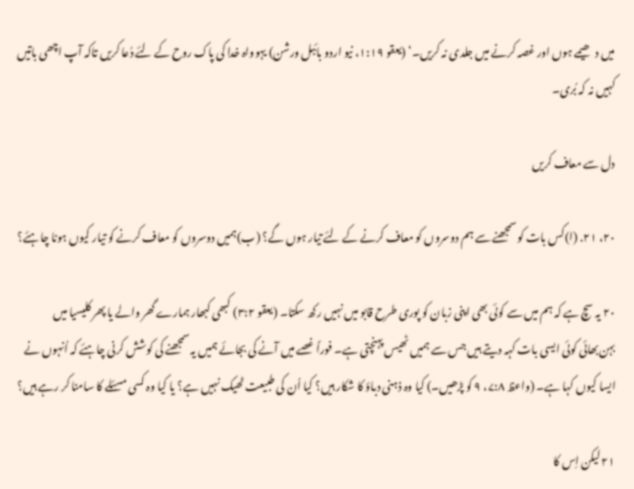میں دھیمے ہوں اور غصہ کرنے میں جلدی نہ کریں۔‘ (یعقو ۱:۱۹، نیو اردو بائبل ورشن) یہوواہ خدا کی پاک روح کے لئے دُعا کریں تاکہ آپ اچھی باتیں کہیں نہ کہ بُری۔

دل سے معاف کریں

۲۰، ۲۱. (ا)کس بات کو سمجھنے سے ہم دوسروں کو معاف کرنے کے لئے تیار ہوں گے؟ (ب)ہمیں دوسروں کو معاف کرنے کو تیار کیوں ہونا چاہئے؟

۲۰ یہ سچ ہے کہ ہم میں سے کوئی بھی اپنی زبان کو پوری طرح قابو میں نہیں رکھ سکتا۔ (یعقو ۳:۲) کبھی کبھار ہمارے گھر والے یا پھر کلیسیا میں بہن‌بھائی کوئی ایسی بات کہہ دیتے ہیں جس سے ہمیں ٹھیس پہنچتی ہے۔ فوراً غصے میں آنے کی بجائے ہمیں یہ سمجھنے کی کوشش کرنی چاہئے کہ اُنہوں نے ایسا کیوں کہا ہے۔ (واعظ ۷:۸، ۹ کو پڑھیں۔) کیا وہ ذہنی دباؤ کا شکار ہیں؟ کیا اُن کی طبیعت ٹھیک نہیں ہے؟ یا کیا وہ کسی مسئلے کا سامنا کر رہے ہیں؟

۲۱ لیکن اِس کا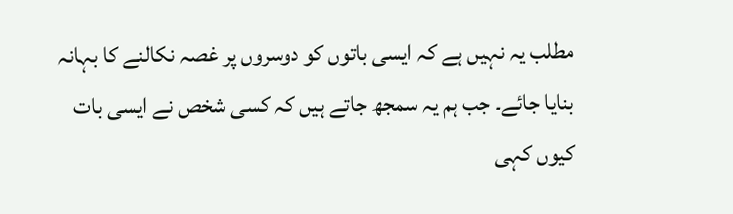مطلب یہ نہیں ہے کہ ایسی باتوں کو دوسروں پر غصہ نکالنے کا بہانہ بنایا جائے۔ جب ہم یہ سمجھ جاتے ہیں کہ کسی شخص نے ایسی بات کیوں کہی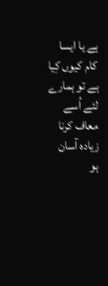ہے یا ایسا کام کیوں کِیا ہے تو ہمارے لئے اُسے معاف کرنا زیادہ آسان ہو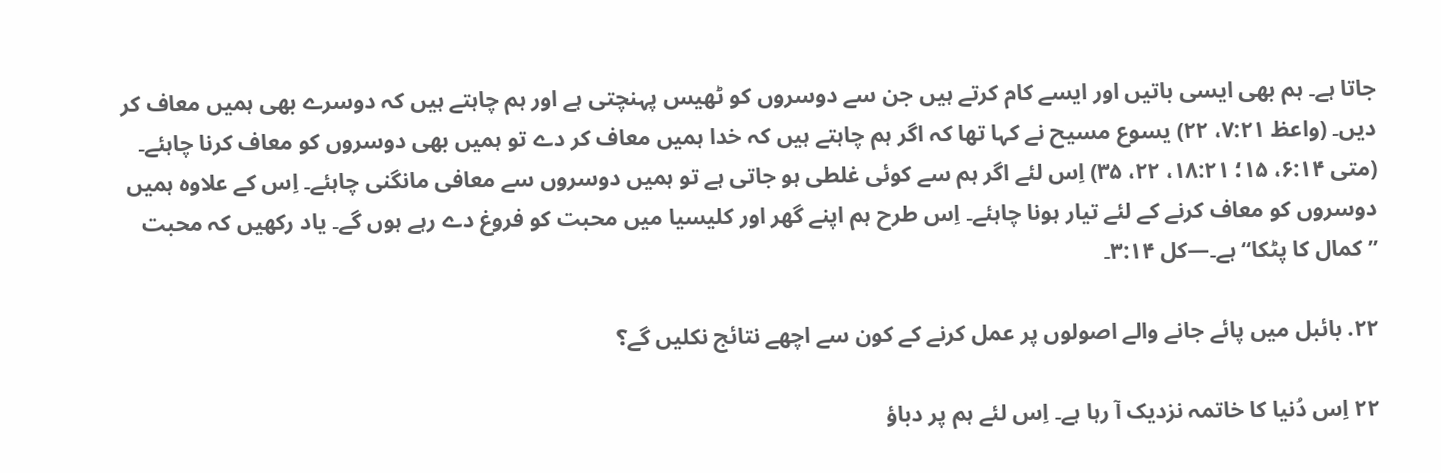جاتا ہے۔ ہم بھی ایسی باتیں اور ایسے کام کرتے ہیں جن سے دوسروں کو ٹھیس پہنچتی ہے اور ہم چاہتے ہیں کہ دوسرے بھی ہمیں معاف کر دیں۔ (واعظ ۷:۲۱، ۲۲) یسوع مسیح نے کہا تھا کہ اگر ہم چاہتے ہیں کہ خدا ہمیں معاف کر دے تو ہمیں بھی دوسروں کو معاف کرنا چاہئے۔ (متی ۶:۱۴، ۱۵؛ ۱۸:۲۱، ۲۲، ۳۵) اِس لئے اگر ہم سے کوئی غلطی ہو جاتی ہے تو ہمیں دوسروں سے معافی مانگنی چاہئے۔ اِس کے علاوہ ہمیں دوسروں کو معاف کرنے کے لئے تیار ہونا چاہئے۔ اِس طرح ہم اپنے گھر اور کلیسیا میں محبت کو فروغ دے رہے ہوں گے۔ یاد رکھیں کہ محبت ”کمال کا پٹکا“ ہے۔—کل ۳:۱۴۔

۲۲. بائبل میں پائے جانے والے اصولوں پر عمل کرنے کے کون سے اچھے نتائج نکلیں گے؟

۲۲ اِس دُنیا کا خاتمہ نزدیک آ رہا ہے۔ اِس لئے ہم پر دباؤ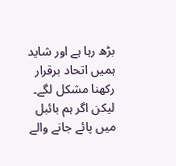بڑھ رہا ہے اور شاید ہمیں اتحاد برقرار رکھنا مشکل لگے۔ لیکن اگر ہم بائبل میں پائے جانے والے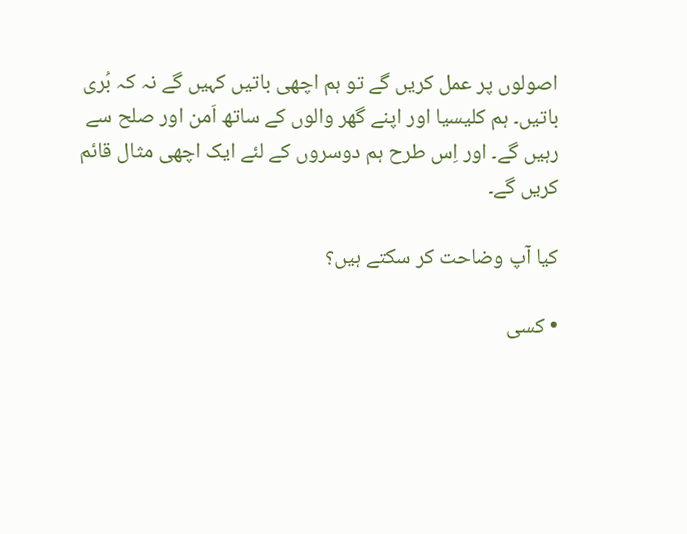اصولوں پر عمل کریں گے تو ہم اچھی باتیں کہیں گے نہ کہ بُری باتیں۔ ہم کلیسیا اور اپنے گھر والوں کے ساتھ اَمن اور صلح سے رہیں گے۔ اور اِس طرح ہم دوسروں کے لئے ایک اچھی مثال قائم کریں گے۔

کیا آپ وضاحت کر سکتے ہیں؟

• کسی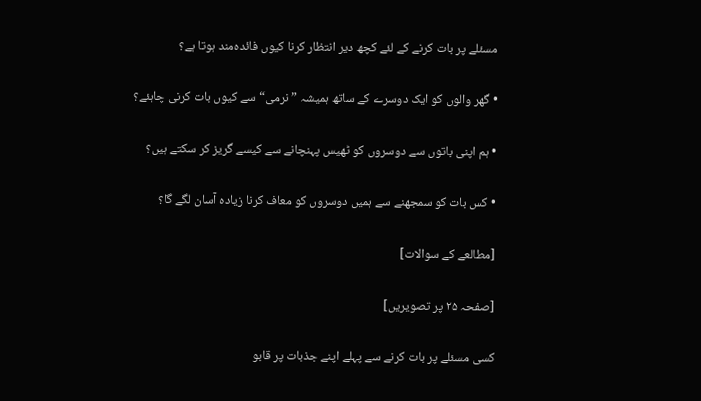مسئلے پر بات کرنے کے لئے کچھ دیر انتظار کرنا کیوں فائدہ‌مند ہوتا ہے؟

• گھر والوں کو ایک دوسرے کے ساتھ ہمیشہ ”نرمی“ سے کیوں بات کرنی چاہئے؟

• ہم اپنی باتوں سے دوسروں کو ٹھیس پہنچانے سے کیسے گریز کر سکتے ہیں؟

• کس بات کو سمجھنے سے ہمیں دوسروں کو معاف کرنا زیادہ آسان لگے گا؟

[مطالعے کے سوالات]

[صفحہ ۲۵ پر تصویریں]

کسی مسئلے پر بات کرنے سے پہلے اپنے جذبات پر قابو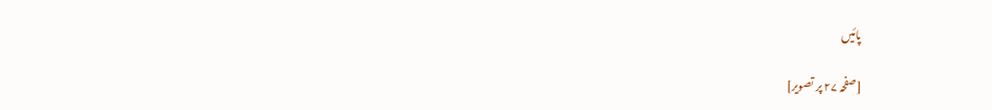پائیں

[صفحہ ۲۷ پر تصویر]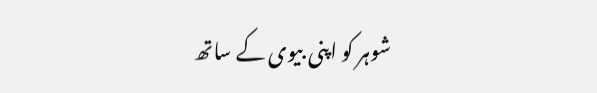شوہر کو اپنی بیوی کے ساتھ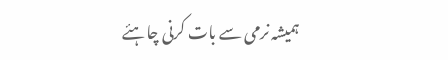ہمیشہ نرمی سے بات کرنی چاہئے